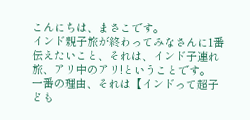こんにちは、まさこです。
インド親子旅が終わってみなさんに1番伝えたいこと、それは、インド子連れ旅、アリ中のアリ!ということです。
一番の理由、それは【インドって超子ども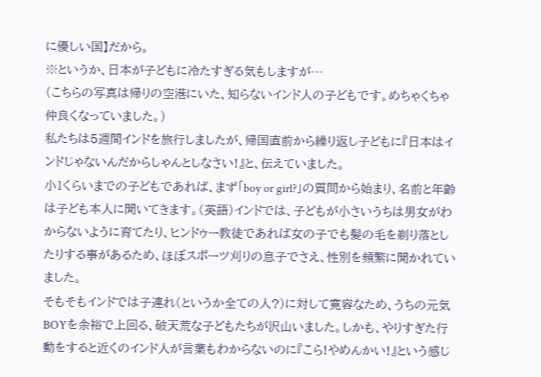に優しい国】だから。
※というか、日本が子どもに冷たすぎる気もしますが…
(こちらの写真は帰りの空港にいた、知らないインド人の子どもです。めちゃくちゃ仲良くなっていました。)
私たちは5週間インドを旅行しましたが、帰国直前から繰り返し子どもに『日本はインドじゃないんだからしゃんとしなさい!』と、伝えていました。
小1くらいまでの子どもであれば、まず「boy or girl?」の質問から始まり、名前と年齢は子ども本人に聞いてきます。(英語)インドでは、子どもが小さいうちは男女がわからないように育てたり、ヒンドゥー教徒であれば女の子でも髪の毛を剃り落としたりする事があるため、ほぼスポーツ刈りの息子でさえ、性別を頻繁に聞かれていました。
そもそもインドでは子連れ(というか全ての人?)に対して寛容なため、うちの元気BOYを余裕で上回る、破天荒な子どもたちが沢山いました。しかも、やりすぎた行動をすると近くのインド人が言葉もわからないのに『こら!やめんかい!』という感じ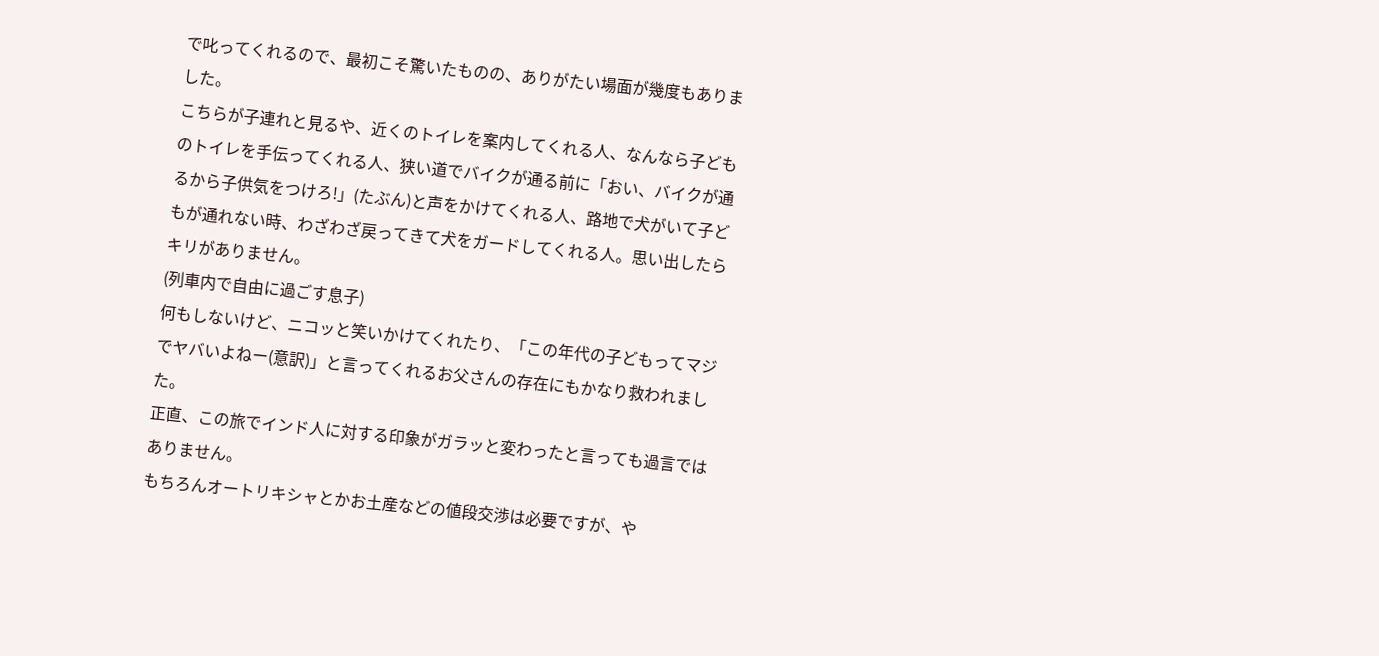で叱ってくれるので、最初こそ驚いたものの、ありがたい場面が幾度もありました。
こちらが子連れと見るや、近くのトイレを案内してくれる人、なんなら子どものトイレを手伝ってくれる人、狭い道でバイクが通る前に「おい、バイクが通るから子供気をつけろ!」(たぶん)と声をかけてくれる人、路地で犬がいて子どもが通れない時、わざわざ戻ってきて犬をガードしてくれる人。思い出したらキリがありません。
(列車内で自由に過ごす息子)
何もしないけど、ニコッと笑いかけてくれたり、「この年代の子どもってマジでヤバいよねー(意訳)」と言ってくれるお父さんの存在にもかなり救われました。
正直、この旅でインド人に対する印象がガラッと変わったと言っても過言ではありません。
もちろんオートリキシャとかお土産などの値段交渉は必要ですが、や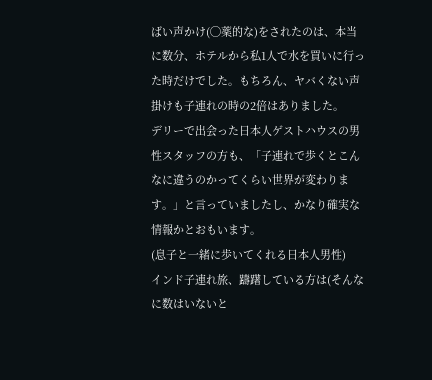ばい声かけ(◯薬的な)をされたのは、本当に数分、ホテルから私1人で水を買いに行った時だけでした。もちろん、ヤバくない声掛けも子連れの時の2倍はありました。
デリーで出会った日本人ゲストハウスの男性スタッフの方も、「子連れで歩くとこんなに違うのかってくらい世界が変わります。」と言っていましたし、かなり確実な情報かとおもいます。
(息子と一緒に歩いてくれる日本人男性)
インド子連れ旅、躊躇している方は(そんなに数はいないと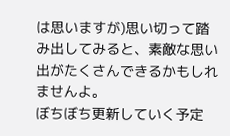は思いますが)思い切って踏み出してみると、素敵な思い出がたくさんできるかもしれませんよ。
ぼちぼち更新していく予定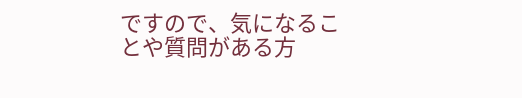ですので、気になることや質問がある方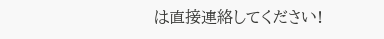は直接連絡してください!